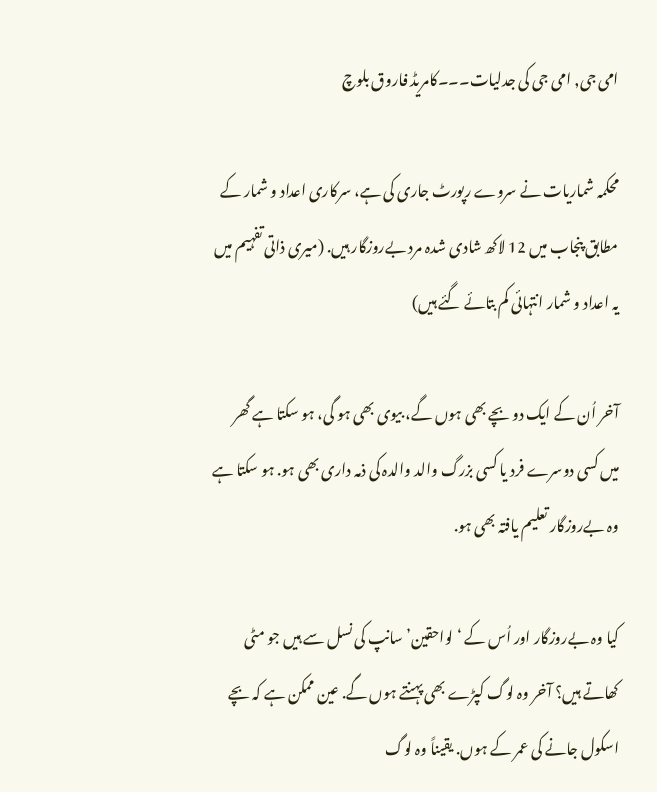امی جی, امی جی کی جدلیات۔۔۔کامریڈ فاروق بلوچ

محکمہ شماریات نے سروے رپورٹ جاری کی ہے، سرکاری اعداد و شمار کے مطابق پنجاب میں 12 لاکھ شادی شدہ مرد بےروزگار ہیں. (میری ذاتی تفہیم میں یہ اعداد و شمار انتہائی کم بتائے گئے ہیں)

آخر اُن کے ایک دو بچے بھی ہوں گے، بیوی بھی ہو گی، ہو سکتا ہے گھر میں کسی دوسرے فرد یا کسی بزرگ والد والدہ کی ذمہ داری بھی ہو. ہو سکتا ہے وہ بےروزگار تعلیم یافتہ بھی ہو.

کیا وہ بےروزگار اور اُس کے ‘لواحقین’ سانپ کی نسل سے ہیں جو مٹی کھاتے ہیں؟ آخر وہ لوگ کپڑے بھی پہنتے ہوں گے. عین ممکن ہے کہ بچے اسکول جانے کی عمر کے ہوں. یقیناً وہ لوگ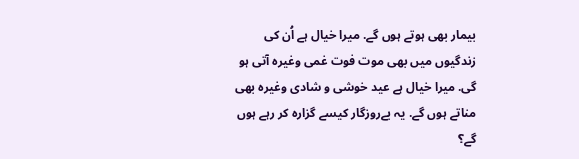بیمار بھی ہوتے ہوں گے. میرا خیال ہے اُن کی زندگیوں میں بھی موت فوت غمی وغیرہ آتی ہو گی. میرا خیال ہے عید خوشی و شادی وغیرہ بھی مناتے ہوں گے. یہ بےروزگار کیسے گزارہ کر رہے ہوں گے؟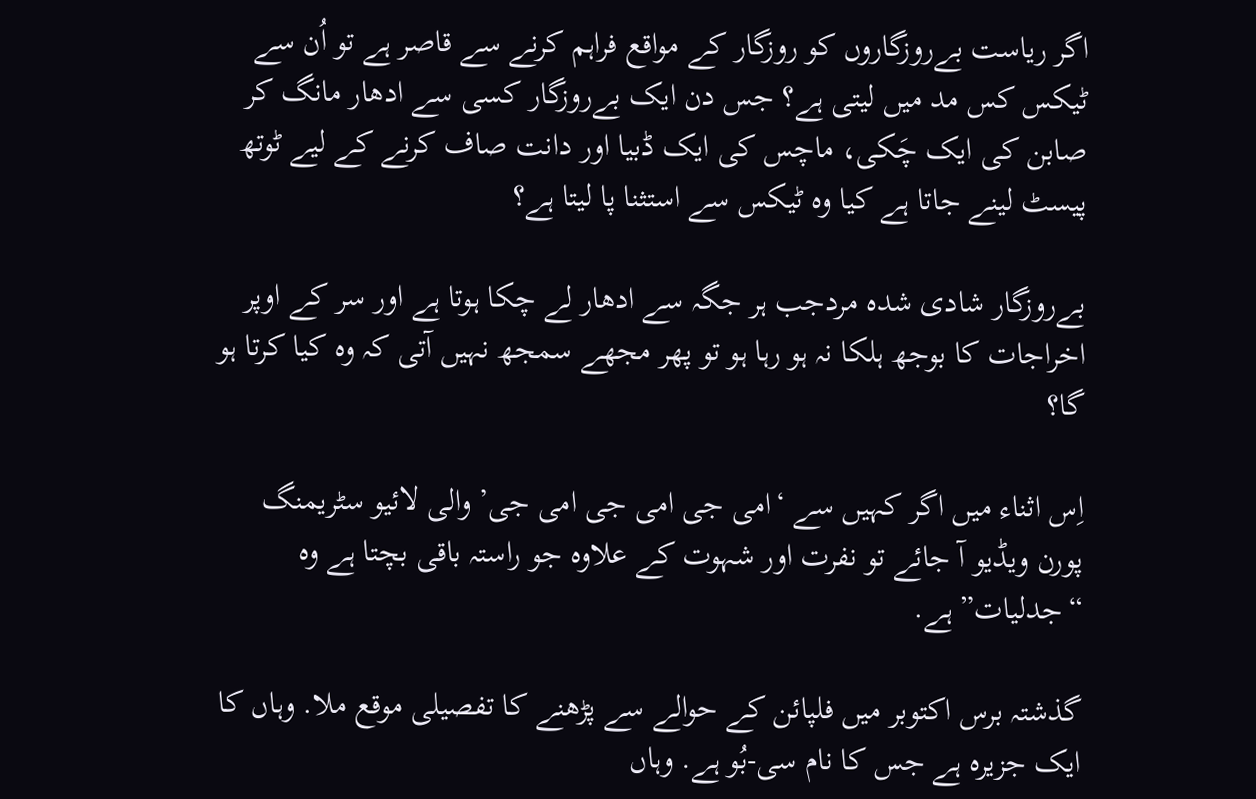اگر ریاست بےروزگاروں کو روزگار کے مواقع فراہم کرنے سے قاصر ہے تو اُن سے ٹیکس کس مد میں لیتی ہے؟ جس دن ایک بےروزگار کسی سے ادھار مانگ کر صابن کی ایک چَکی، ماچس کی ایک ڈبیا اور دانت صاف کرنے کے لیے ٹوتھ پیسٹ لینے جاتا ہے کیا وہ ٹیکس سے استثنا پا لیتا ہے؟

بےروزگار شادی شدہ مردجب ہر جگہ سے ادھار لے چکا ہوتا ہے اور سر کے اوپر اخراجات کا بوجھ ہلکا نہ ہو رہا ہو تو پھر مجھے سمجھ نہیں آتی کہ وہ کیا کرتا ہو گا؟

اِس اثناء میں اگر کہیں سے ‘امی جی امی جی امی جی’ والی لائیو سٹریمنگ پورن ویڈیو آ جائے تو نفرت اور شہوت کے علاوہ جو راستہ باقی بچتا ہے وہ “جدلیات” ہے.

گذشتہ برس اکتوبر میں فلپائن کے حوالے سے پڑھنے کا تفصیلی موقع ملا. وہاں کا ایک جزیرہ ہے جس کا نام سی-بُو ہے. وہاں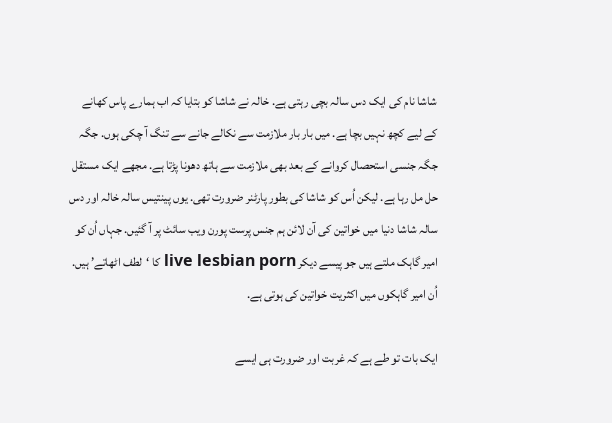شاشا نام کی ایک دس سالہ بچی رہتی ہے. خالہ نے شاشا کو بتایا کہ اب ہمارے پاس کھانے کے لیے کچھ نہیں بچا ہے. میں بار بار ملازمت سے نکالے جانے سے تنگ آ چکی ہوں. جگہ جگہ جنسی استحصال کروانے کے بعد بھی ملازمت سے ہاتھ دھونا پڑتا ہے. مجھے ایک مستقل حل مل رہا ہے. لیکن اُس کو شاشا کی بطور پارٹنر ضرورت تھی. یوں پینتیس سالہ خالہ اور دس سالہ شاشا دنیا میں خواتین کی آن لائن ہم جنس پرست پورن ویب سائٹ پر آ گئیں. جہاں اُن کو امیر گاہک ملتے ہیں جو پیسے دیکر live lesbian porn کا ‘لطف اٹھاتے’ ہیں. اُن امیر گاہکوں میں اکثریت خواتین کی ہوتی ہے.

ایک بات تو طے ہے کہ غربت اور ضرورت ہی ایسے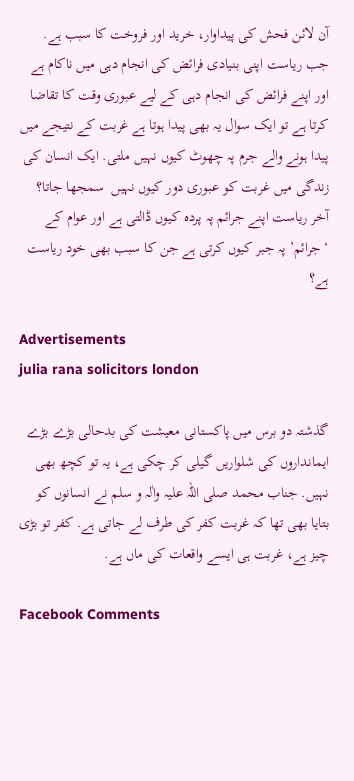آن لائن فحش کی پیداوار، خرید اور فروخت کا سبب ہے. جب ریاست اپنی بنیادی فرائض کی انجام دہی میں ناکام ہے اور اپنے فرائض کی انجام دہی کے لیے عبوری وقت کا تقاضا کرتا ہے تو ایک سوال یہ بھی پیدا ہوتا ہے غربت کے نتیجے میں پیدا ہونے والے جرم پہ چھوٹ کیوں نہیں ملتی. ایک انسان کی زندگی میں غربت کو عبوری دور کیوں نہیں  سمجھا جاتا؟ آخر ریاست اپنے جرائم پہ پردہ کیوں ڈالتی ہے اور عوام کے ‘جرائم’ پہ جبر کیوں کرتی ہے جن کا سبب بھی خود ریاست ہے؟

Advertisements
julia rana solicitors london

گذشتہ دو برس میں پاکستانی معیشت کی بدحالی بڑے بڑے ایمانداروں کی شلواریں گیلی کر چکی ہے، یہ تو کچھ بھی نہیں. جناب محمد صلی اللہ علیہ واٰلہ و سلم نے انسانوں کو بتایا بھی تھا کہ غربت کفر کی طرف لے جاتی ہے. کفر تو بڑی چیز ہے، غربت ہی ایسے واقعات کی ماں ہے.

Facebook Comments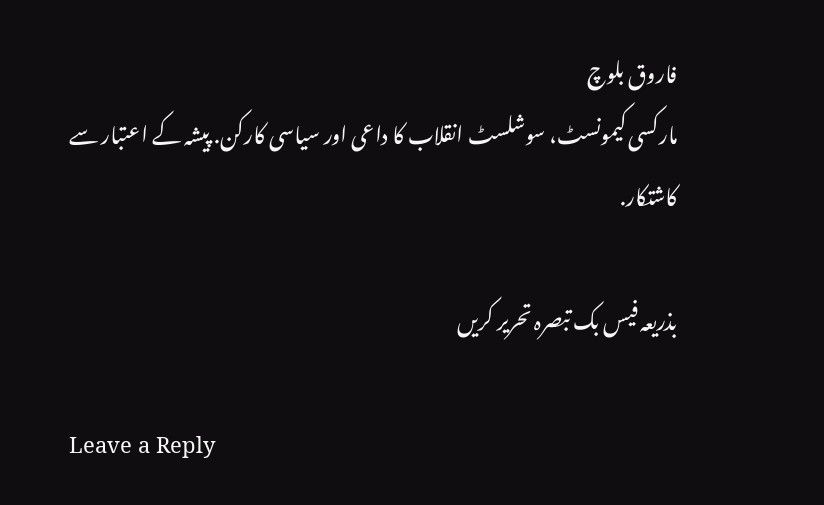فاروق بلوچ
مارکسی کیمونسٹ، سوشلسٹ انقلاب کا داعی اور سیاسی کارکن. پیشہ کے اعتبار سے کاشتکار.

بذریعہ فیس بک تبصرہ تحریر کریں

Leave a Reply